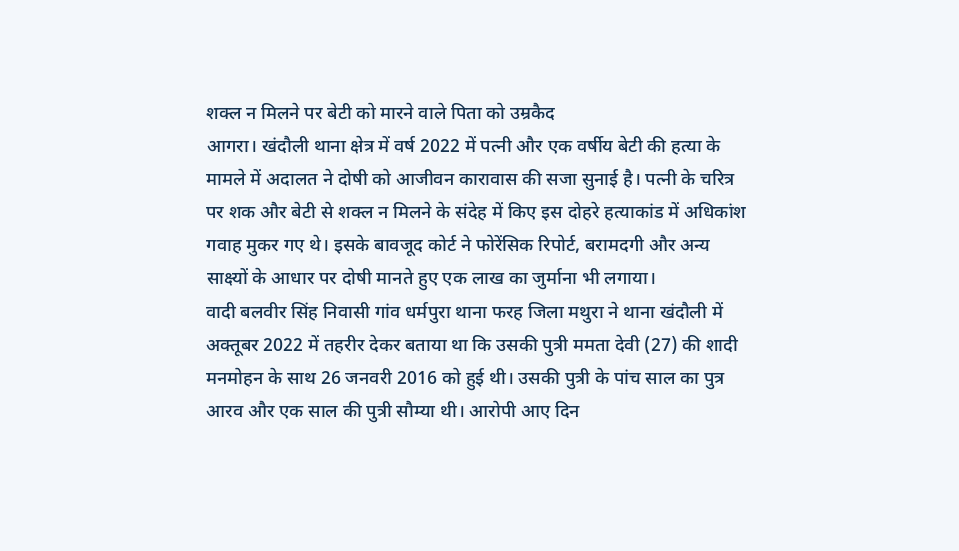शक्ल न मिलने पर बेटी को मारने वाले पिता को उम्रकैद
आगरा। खंदौली थाना क्षेत्र में वर्ष 2022 में पत्नी और एक वर्षीय बेटी की हत्या के मामले में अदालत ने दोषी को आजीवन कारावास की सजा सुनाई है। पत्नी के चरित्र पर शक और बेटी से शक्ल न मिलने के संदेह में किए इस दोहरे हत्याकांड में अधिकांश गवाह मुकर गए थे। इसके बावजूद कोर्ट ने फोरेंसिक रिपोर्ट, बरामदगी और अन्य साक्ष्यों के आधार पर दोषी मानते हुए एक लाख का जुर्माना भी लगाया।
वादी बलवीर सिंह निवासी गांव धर्मपुरा थाना फरह जिला मथुरा ने थाना खंदौली में अक्तूबर 2022 में तहरीर देकर बताया था कि उसकी पुत्री ममता देवी (27) की शादी मनमोहन के साथ 26 जनवरी 2016 को हुई थी। उसकी पुत्री के पांच साल का पुत्र आरव और एक साल की पुत्री सौम्या थी। आरोपी आए दिन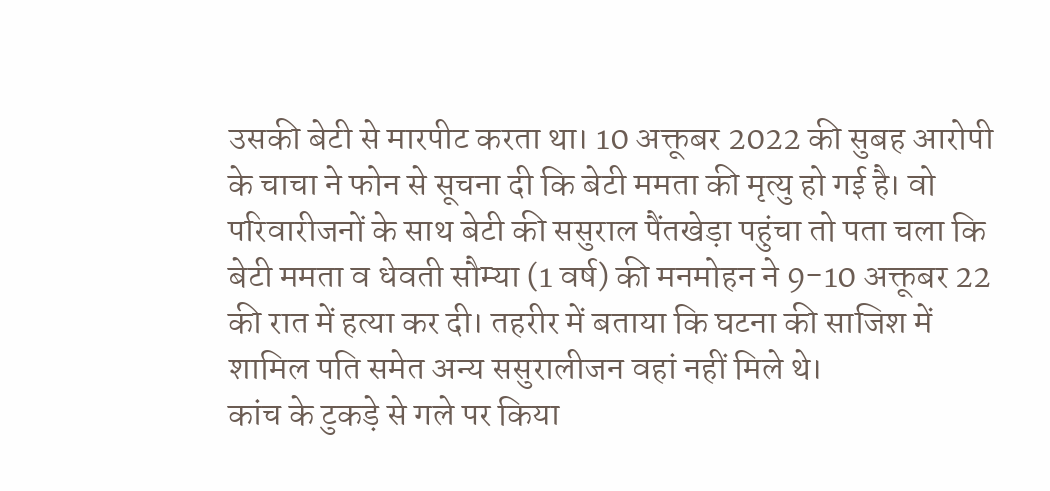उसकी बेटी से मारपीट करता था। 10 अक्तूबर 2022 की सुबह आरोपी के चाचा ने फोन से सूचना दी कि बेटी ममता की मृत्यु हो गई है। वो परिवारीजनों के साथ बेटी की ससुराल पैंतखेड़ा पहुंचा तो पता चला कि बेटी ममता व धेवती सौम्या (1 वर्ष) की मनमोहन ने 9-10 अक्तूबर 22 की रात में हत्या कर दी। तहरीर में बताया कि घटना की साजिश में शामिल पति समेत अन्य ससुरालीजन वहां नहीं मिले थे।
कांच के टुकड़े से गले पर किया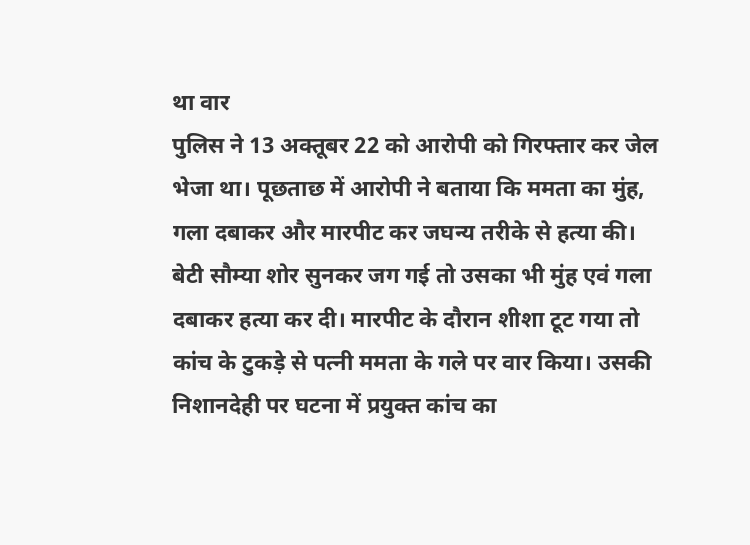था वार
पुलिस ने 13 अक्तूबर 22 को आरोपी को गिरफ्तार कर जेल भेजा था। पूछताछ में आरोपी ने बताया कि ममता का मुंह, गला दबाकर और मारपीट कर जघन्य तरीके से हत्या की। बेटी सौम्या शोर सुनकर जग गई तो उसका भी मुंह एवं गला दबाकर हत्या कर दी। मारपीट के दौरान शीशा टूट गया तो कांच के टुकड़े से पत्नी ममता के गले पर वार किया। उसकी निशानदेही पर घटना में प्रयुक्त कांच का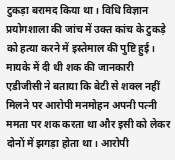टुकड़ा बरामद किया था। विधि विज्ञान प्रयोगशाला की जांच में उक्त कांच के टुकड़े को हत्या करने में इस्तेमाल की पुष्टि हुई।
मायके में दी थी शक की जानकारी
एडीजीसी ने बताया कि बेटी से शक्ल नहीं मिलने पर आरोपी मनमोहन अपनी पत्नी ममता पर शक करता था और इसी को लेकर दोनों में झगड़ा होता था। आरोपी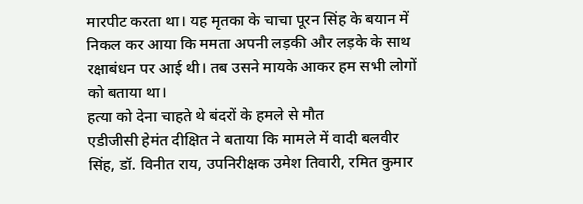मारपीट करता था। यह मृतका के चाचा पूरन सिंह के बयान में निकल कर आया कि ममता अपनी लड़की और लड़के के साथ रक्षाबंधन पर आई थी। तब उसने मायके आकर हम सभी लोगों को बताया था।
हत्या को देना चाहते थे बंदरों के हमले से मौत
एडीजीसी हेमंत दीक्षित ने बताया कि मामले में वादी बलवीर सिंह, डॉ. विनीत राय, उपनिरीक्षक उमेश तिवारी, रमित कुमार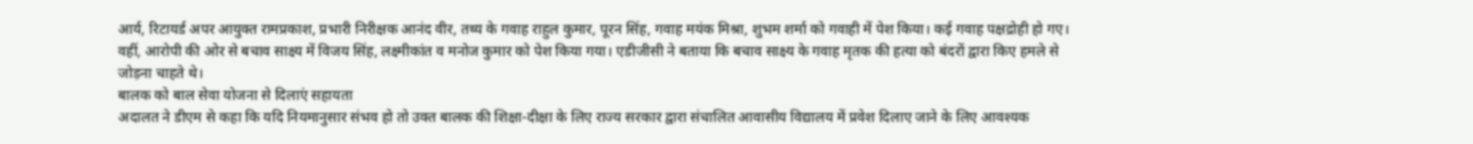आर्य, रिटायर्ड अपर आयुक्त रामप्रकाश, प्रभारी निरीक्षक आनंद वीर, तथ्य के गवाह राहुल कुमार, पूरन सिंह, गवाह मयंक मिश्रा, शुभम शर्मा को गवाही में पेश किया। कई गवाह पक्षद्रोही हो गए। वहीं, आरोपी की ओर से बचाव साक्ष्य में विजय सिंह, लक्ष्मीकांत व मनोज कुमार को पेश किया गया। एडीजीसी ने बताया कि बचाव साक्ष्य के गवाह मृतक की हत्या को बंदरों द्वारा किए हमले से जोड़ना चाहते थे।
बालक को बाल सेवा योजना से दिलाएं सहायता
अदालत ने डीएम से कहा कि यदि नियमानुसार संभव हो तो उक्त बालक की शिक्षा-दीक्षा के लिए राज्य सरकार द्वारा संचालित आवासीय विद्यालय में प्रवेश दिलाए जाने के लिए आवश्यक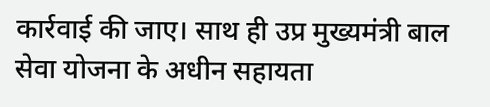कार्रवाई की जाए। साथ ही उप्र मुख्यमंत्री बाल सेवा योजना के अधीन सहायता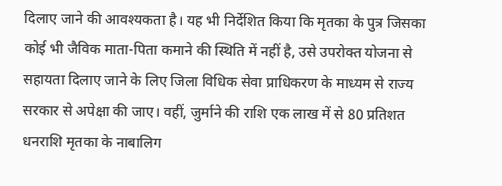दिलाए जाने की आवश्यकता है। यह भी निर्देशित किया कि मृतका के पुत्र जिसका कोई भी जैविक माता-पिता कमाने की स्थिति में नहीं है, उसे उपरोक्त योजना से सहायता दिलाए जाने के लिए जिला विधिक सेवा प्राधिकरण के माध्यम से राज्य सरकार से अपेक्षा की जाए। वहीं, जुर्माने की राशि एक लाख में से 80 प्रतिशत धनराशि मृतका के नाबालिग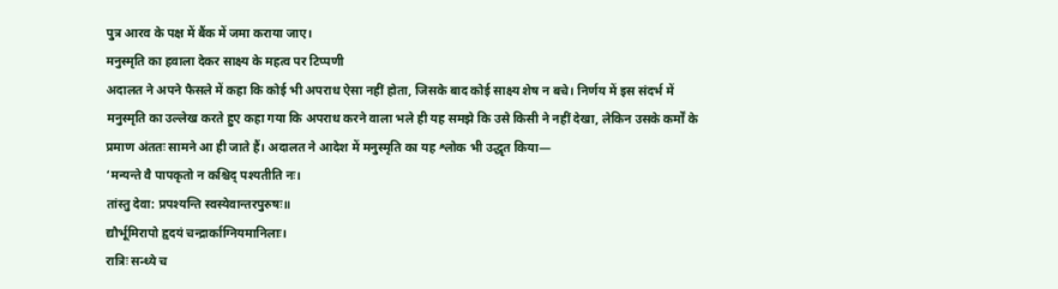पुत्र आरव के पक्ष में बैंक में जमा कराया जाए।
मनुस्मृति का हवाला देकर साक्ष्य के महत्व पर टिप्पणी
अदालत ने अपने फैसले में कहा कि कोई भी अपराध ऐसा नहीं होता, जिसके बाद कोई साक्ष्य शेष न बचे। निर्णय में इस संदर्भ में मनुस्मृति का उल्लेख करते हुए कहा गया कि अपराध करने वाला भले ही यह समझे कि उसे किसी ने नहीं देखा, लेकिन उसके कर्मों के प्रमाण अंततः सामने आ ही जाते हैं। अदालत ने आदेश में मनुस्मृति का यह श्लोक भी उद्धृत किया—
‘मन्यन्ते वै पापकृतो न कश्चिद् पश्यतीति नः।
तांस्तु देवा: प्रपश्यन्ति स्वस्येवान्तरपुरुषः॥
द्यौर्भूमिरापो हृदयं चन्द्रार्काग्नियमानिलाः।
रात्रिः सन्ध्ये च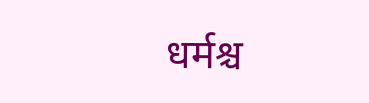धर्मश्च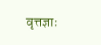वृत्तज्ञाः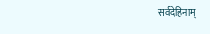सर्वदेहिनाम्